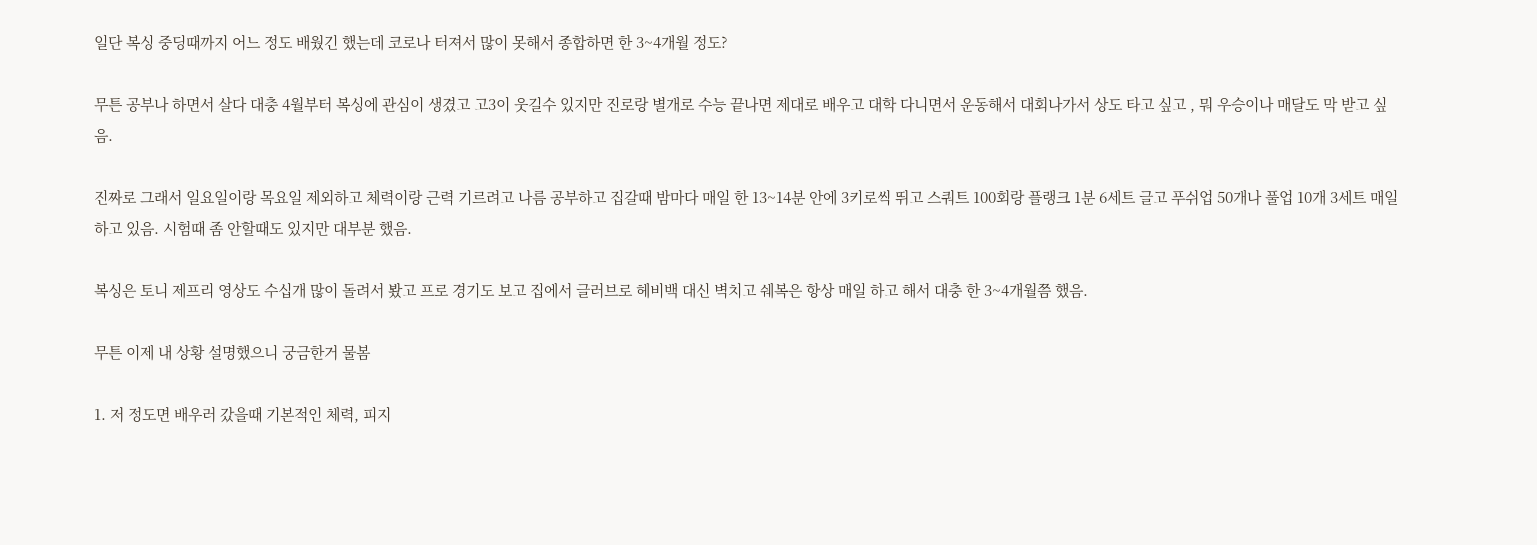일단 복싱 중딩때까지 어느 정도 배웠긴 했는데 코로나 터져서 많이 못해서 종합하면 한 3~4개월 정도?

무튼 공부나 하면서 살다 대충 4월부터 복싱에 관심이 생겼고 고3이 웃길수 있지만 진로랑 별개로 수능 끝나면 제대로 배우고 대학 다니면서 운동해서 대회나가서 상도 타고 싶고 , 뭐 우승이나 매달도 막 받고 싶음.

진짜로 그래서 일요일이랑 목요일 제외하고 체력이랑 근력 기르려고 나름 공부하고 집갈때 밤마다 매일 한 13~14분 안에 3키로씩 뛰고 스쿼트 100회랑 플랭크 1분 6세트 글고 푸쉬업 50개나 풀업 10개 3세트 매일 하고 있음. 시험때 좀 안할때도 있지만 대부분 했음.

복싱은 토니 제프리 영상도 수십개 많이 돌려서 봤고 프로 경기도 보고 집에서 글러브로 헤비백 대신 벽치고 쉐복은 항상 매일 하고 해서 대충 한 3~4개월쯤 했음.

무튼 이제 내 상황 설명했으니 궁금한거 물봄

1. 저 정도면 배우러 갔을때 기본적인 체력, 피지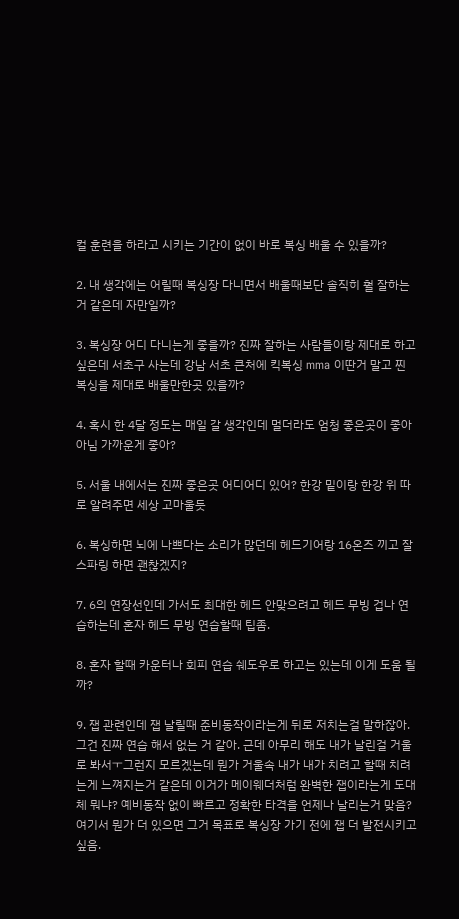컬 훈련을 하라고 시키는 기간이 없이 바로 복싱 배울 수 있을까?

2. 내 생각에는 어릴때 복싱장 다니면서 배울때보단 솔직히 훨 잘하는거 같은데 자만일까?

3. 복싱장 어디 다니는게 좋을까? 진짜 잘하는 사람들이랑 제대로 하고 싶은데 서초구 사는데 강남 서초 큰처에 킥복싱 mma 이딴거 말고 찐 복싱을 제대로 배울만한곳 있을까?

4. 혹시 한 4달 정도는 매일 갈 생각인데 멀더라도 엄청 좋은곳이 좋아 아님 가까운게 좋아?

5. 서울 내에서는 진짜 좋은곳 어디어디 있어? 한강 밑이랑 한강 위 따로 알려주면 세상 고마울듯

6. 복싱하면 뇌에 나쁘다는 소리가 많던데 헤드기어랑 16온즈 끼고 잘 스파링 하면 괜찮겠지?

7. 6의 연장선인데 가서도 최대한 헤드 안맞으려고 헤드 무빙 겁나 연습하는데 혼자 헤드 무빙 연습할때 팁좀.

8. 혼자 할때 카운터나 회피 연습 쉐도우로 하고는 있는데 이게 도움 될까?

9. 잽 관련인데 잽 날릴때 준비동작이라는게 뒤로 저치는걸 말하잖아. 그건 진짜 연습 해서 없는 거 같아. 근데 아무리 해도 내가 날린걸 거울로 봐서ㅜ그런지 모르겠는데 뭔가 거울속 내가 내가 치려고 할때 치려는게 느껴지는거 같은데 이거가 메이웨더처럼 완벽한 잽이라는게 도대체 뭐냐? 예비동작 없이 빠르고 정확한 타격을 언제나 날리는거 맞음? 여기서 뭔가 더 있으면 그거 목표로 복싱장 가기 전에 잽 더 발전시키고 싶음.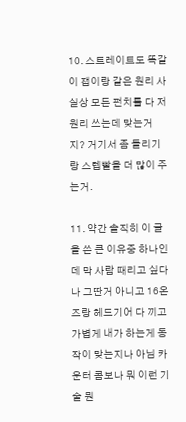10. 스트레이트도 똑같이 잽이랑 같은 원리 사실상 모든 펀치를 다 저 원리 쓰는데 맞는거지? 거기서 좀 돌리기랑 스텝빨을 더 많이 주는거.

11. 약간 솔직히 이 글을 쓴 큰 이유중 하나인데 막 사람 때리고 싶다나 그딴거 아니고 16온즈랑 헤드기어 다 끼고 가볍게 내가 하는게 동작이 맞는지나 아님 카운터 콤보나 뭐 이런 기술 뭔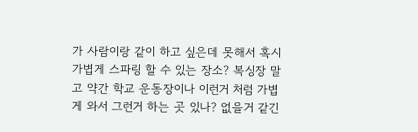가 사람이랑 같이 하고 싶은데 못해서 혹시 가볍게 스파링 할 수 있는 장소? 복싱장 말고 약간 학교 운동장이나 이런거 처럼 가볍게 와서 그런거 하는 곳 있나? 없을거 같긴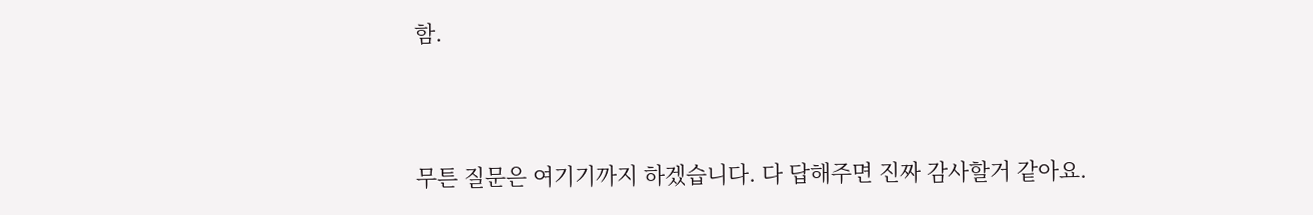함.



무튼 질문은 여기기까지 하겠습니다. 다 답해주면 진짜 감사할거 같아요.